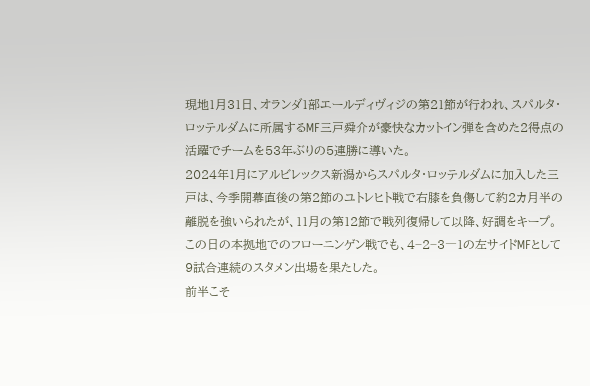現地1月31日、オランダ1部エールディヴィジの第21節が行われ、スパルタ・ロッテルダムに所属するMF三戸舜介が豪快なカットイン弾を含めた2得点の活躍でチームを53年ぶりの5連勝に導いた。
2024年1月にアルビレックス新潟からスパルタ・ロッテルダムに加入した三戸は、今季開幕直後の第2節のユトレヒト戦で右膝を負傷して約2カ月半の離脱を強いられたが、11月の第12節で戦列復帰して以降、好調をキープ。この日の本拠地でのフローニンゲン戦でも、4−2−3―1の左サイドMFとして9試合連続のスタメン出場を果たした。
前半こそ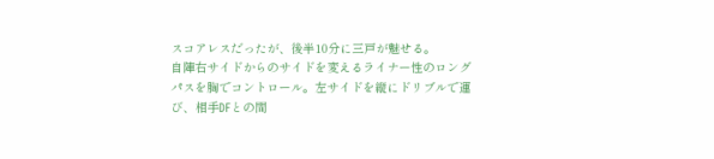スコアレスだったが、後半10分に三戸が魅せる。
自陣右サイドからのサイドを変えるライナー性のロングパスを胸でコントロール。左サイドを縦にドリブルで運び、相手DFとの間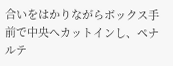合いをはかりながらボックス手前で中央へカットインし、ペナルテ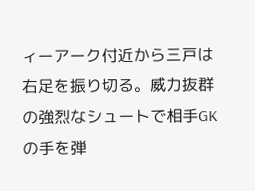ィーアーク付近から三戸は右足を振り切る。威力抜群の強烈なシュートで相手GKの手を弾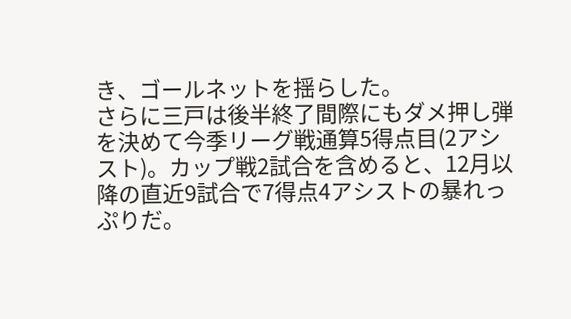き、ゴールネットを揺らした。
さらに三戸は後半終了間際にもダメ押し弾を決めて今季リーグ戦通算5得点目(2アシスト)。カップ戦2試合を含めると、12月以降の直近9試合で7得点4アシストの暴れっぷりだ。